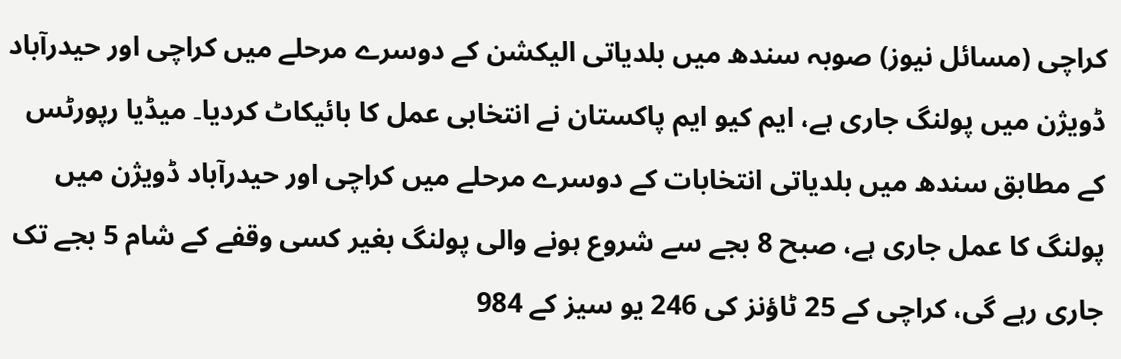کراچی (مسائل نیوز) صوبہ سندھ میں بلدیاتی الیکشن کے دوسرے مرحلے میں کراچی اور حیدرآباد ڈویژن میں پولنگ جاری ہے، ایم کیو ایم پاکستان نے انتخابی عمل کا بائیکاٹ کردیا۔ میڈیا رپورٹس کے مطابق سندھ میں بلدیاتی انتخابات کے دوسرے مرحلے میں کراچی اور حیدرآباد ڈویژن میں پولنگ کا عمل جاری ہے، صبح 8 بجے سے شروع ہونے والی پولنگ بغیر کسی وقفے کے شام 5 بجے تک جاری رہے گی، کراچی کے 25 ٹاؤنز کی 246 یو سیز کے 984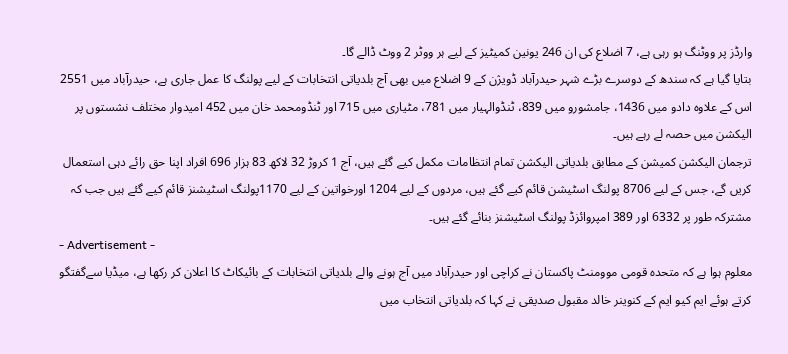وارڈز پر ووٹنگ ہو رہی ہے، 7 اضلاع کی ان 246 یونین کمیٹیز کے لیے ہر ووٹر 2 ووٹ ڈالے گا۔
بتایا گیا ہے کہ سندھ کے دوسرے بڑے شہر حیدرآباد ڈویژن کے 9 اضلاع میں بھی آج بلدیاتی انتخابات کے لیے پولنگ کا عمل جاری ہے، حیدرآباد میں 2551 اس کے علاوہ دادو میں 1436، جامشورو میں 839، ٹنڈوالہیار میں 781، مٹیاری میں 715 اور ٹنڈومحمد خان میں 452 امیدوار مختلف نشستوں پر الیکشن میں حصہ لے رہے ہیں۔
ترجمان الیکشن کمیشن کے مطابق بلدیاتی الیکشن تمام انتظامات مکمل کیے گئے ہیں، آج 1 کروڑ 32 لاکھ 83 ہزار 696 افراد اپنا حق رائے دہی استعمال کریں گے، جس کے لیے 8706 پولنگ اسٹیشن قائم کیے گئے ہیں، مردوں کے لیے 1204 اورخواتین کے لیے 1170پولنگ اسٹیشنز قائم کیے گئے ہیں جب کہ مشترکہ طور پر 6332 اور 389 امپروائزڈ پولنگ اسٹیشنز بنائے گئے ہیں۔
- Advertisement -
معلوم ہوا ہے کہ متحدہ قومی موومنٹ پاکستان نے کراچی اور حیدرآباد میں آج ہونے والے بلدیاتی انتخابات کے بائیکاٹ کا اعلان کر رکھا ہے، میڈیا سےگفتگو کرتے ہوئے ایم کیو ایم کے کنوینر خالد مقبول صدیقی نے کہا کہ بلدیاتی انتخاب میں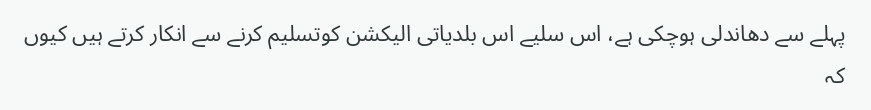پہلے سے دھاندلی ہوچکی ہے، اس سلیے اس بلدیاتی الیکشن کوتسلیم کرنے سے انکار کرتے ہیں کیوں کہ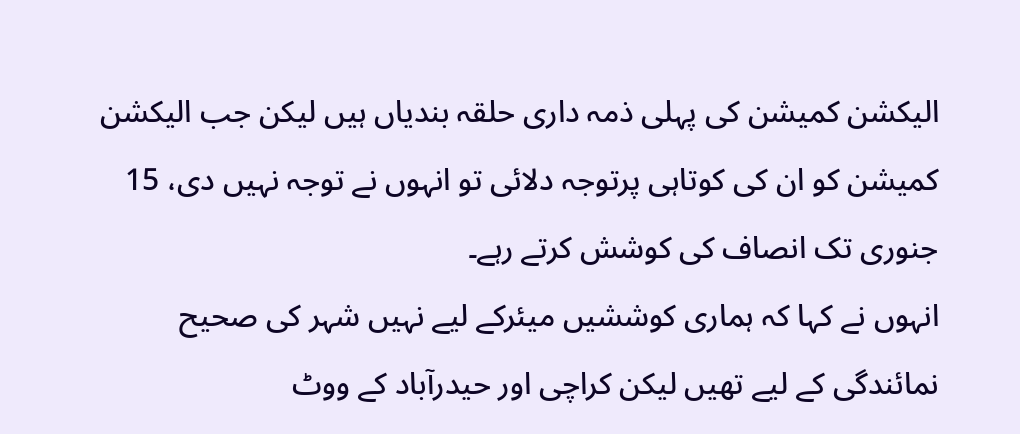الیکشن کمیشن کی پہلی ذمہ داری حلقہ بندیاں ہیں لیکن جب الیکشن کمیشن کو ان کی کوتاہی پرتوجہ دلائی تو انہوں نے توجہ نہیں دی، 15 جنوری تک انصاف کی کوشش کرتے رہے۔
انہوں نے کہا کہ ہماری کوششیں میئرکے لیے نہیں شہر کی صحیح نمائندگی کے لیے تھیں لیکن کراچی اور حیدرآباد کے ووٹ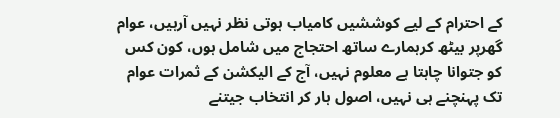کے احترام کے لیے کوششیں کامیاب ہوتی نظر نہیں آرہیں، عوام گھرپر بیٹھ کرہمارے ساتھ احتجاج میں شامل ہوں، کون کس کو جتوانا چاہتا ہے معلوم نہیں، آج کے الیکشن کے ثمرات عوام تک پہنچنے ہی نہیں، اصول ہار کر انتخاب جیتنے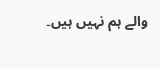والے ہم نہیں ہیں۔